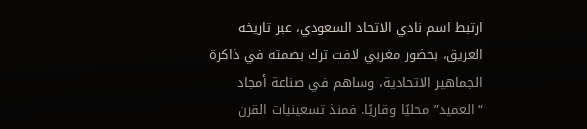ارتبط اسم نادي الاتحاد السعودي، عبر تاريخه العريق، بحضور مغربي لافت ترك بصمته في ذاكرة الجماهير الاتحادية، وساهم في صناعة أمجاد “العميد” محليًا وقاريًا. فمنذ تسعينيات القرن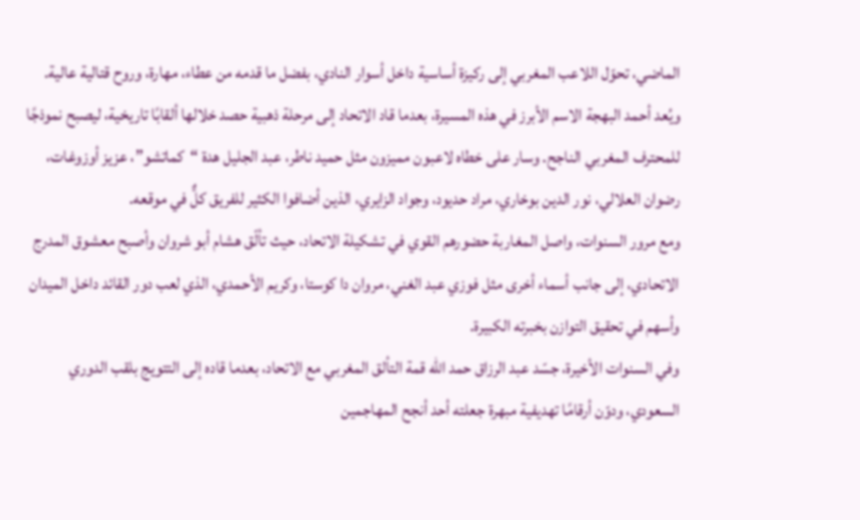الماضي، تحوّل اللاعب المغربي إلى ركيزة أساسية داخل أسوار النادي، بفضل ما قدمه من عطاء، مهارة، وروح قتالية عالية.
ويُعد أحمد البهجة الاسم الأبرز في هذه المسيرة، بعدما قاد الاتحاد إلى مرحلة ذهبية حصد خلالها ألقابًا تاريخية، ليصبح نموذجًا للمحترف المغربي الناجح. وسار على خطاه لاعبون مميزون مثل حميد ناطر، عبد الجليل هدة “كماتشو”، عزيز أوزوغات، رضوان العلالي، نور الدين بوخاري، مراد حديود، وجواد الزايري، الذين أضافوا الكثير للفريق كلٌّ في موقعه.
ومع مرور السنوات، واصل المغاربة حضورهم القوي في تشكيلة الاتحاد، حيث تألّق هشام أبو شروان وأصبح معشوق المدرج الاتحادي، إلى جانب أسماء أخرى مثل فوزي عبد الغني، مروان دا كوستا، وكريم الأحمدي، الذي لعب دور القائد داخل الميدان وأسهم في تحقيق التوازن بخبرته الكبيرة.
وفي السنوات الأخيرة، جسّد عبد الرزاق حمد الله قمة التألق المغربي مع الاتحاد، بعدما قاده إلى التتويج بلقب الدوري السعودي، ودوّن أرقامًا تهديفية مبهرة جعلته أحد أنجح المهاجمين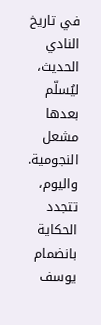في تاريخ النادي الحديث، ليُسلّم بعدها مشعل النجومية.
واليوم، تتجدد الحكاية بانضمام يوسف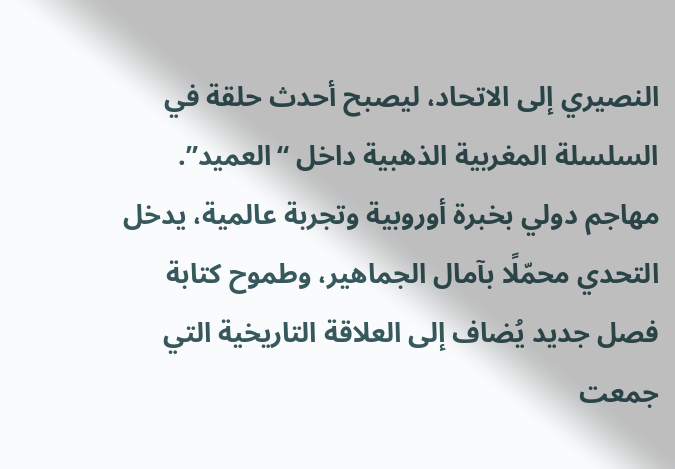النصيري إلى الاتحاد، ليصبح أحدث حلقة في السلسلة المغربية الذهبية داخل “العميد”. مهاجم دولي بخبرة أوروبية وتجربة عالمية، يدخل التحدي محمّلًا بآمال الجماهير، وطموح كتابة فصل جديد يُضاف إلى العلاقة التاريخية التي جمعت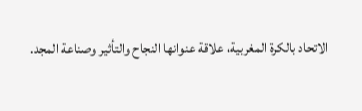الاتحاد بالكرة المغربية، علاقة عنوانها النجاح والتأثير وصناعة المجد.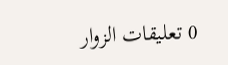0 تعليقات الزوار